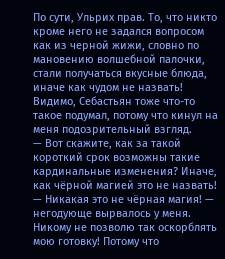По сути, Ульрих прав. То, что никто кроме него не задался вопросом как из черной жижи, словно по мановению волшебной палочки, стали получаться вкусные блюда, иначе как чудом не назвать!
Видимо, Себастьян тоже что-то такое подумал, потому что кинул на меня подозрительный взгляд.
— Вот скажите, как за такой короткий срок возможны такие кардинальные изменения? Иначе, как чёрной магией это не назвать!
— Никакая это не чёрная магия! — негодующе вырвалось у меня.
Никому не позволю так оскорблять мою готовку! Потому что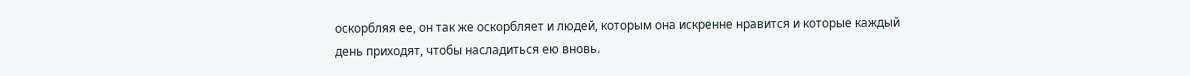оскорбляя ее, он так же оскорбляет и людей, которым она искренне нравится и которые каждый день приходят, чтобы насладиться ею вновь.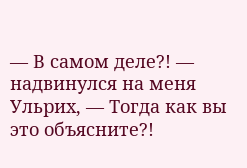— В самом деле?! — надвинулся на меня Ульрих, — Тогда как вы это объясните?!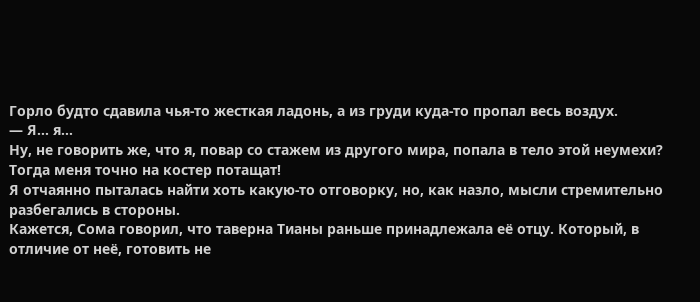Горло будто сдавила чья-то жесткая ладонь, а из груди куда-то пропал весь воздух.
— Я… я…
Ну, не говорить же, что я, повар со стажем из другого мира, попала в тело этой неумехи? Тогда меня точно на костер потащат!
Я отчаянно пыталась найти хоть какую-то отговорку, но, как назло, мысли стремительно разбегались в стороны.
Кажется, Сома говорил, что таверна Тианы раньше принадлежала её отцу. Который, в отличие от неё, готовить не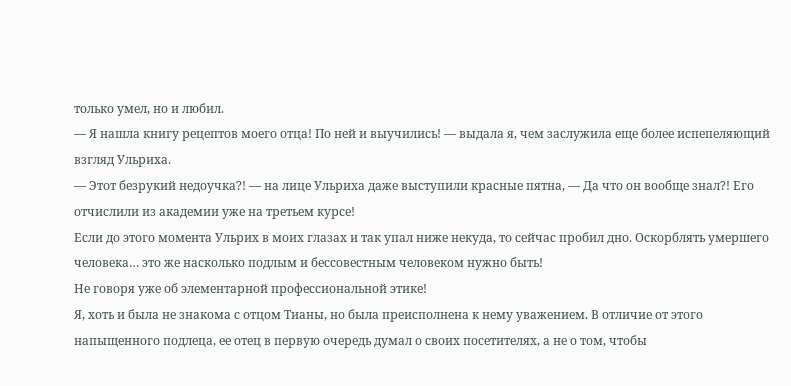только умел, но и любил.
— Я нашла книгу рецептов моего отца! По ней и выучились! — выдала я, чем заслужила еще более испепеляющий взгляд Ульриха.
— Этот безрукий недоучка?! — на лице Ульриха даже выступили красные пятна, — Да что он вообще знал?! Его отчислили из академии уже на третьем курсе!
Если до этого момента Ульрих в моих глазах и так упал ниже некуда, то сейчас пробил дно. Оскорблять умершего человека… это же насколько подлым и бессовестным человеком нужно быть!
Не говоря уже об элементарной профессиональной этике!
Я, хоть и была не знакома с отцом Тианы, но была преисполнена к нему уважением. В отличие от этого напыщенного подлеца, ее отец в первую очередь думал о своих посетителях, а не о том, чтобы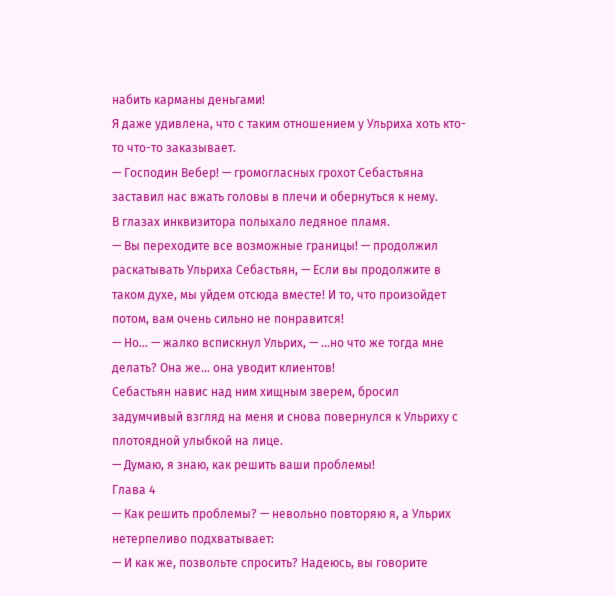набить карманы деньгами!
Я даже удивлена, что с таким отношением у Ульриха хоть кто-то что-то заказывает.
— Господин Вебер! — громогласных грохот Себастьяна заставил нас вжать головы в плечи и обернуться к нему.
В глазах инквизитора полыхало ледяное пламя.
— Вы переходите все возможные границы! — продолжил раскатывать Ульриха Себастьян, — Если вы продолжите в таком духе, мы уйдем отсюда вместе! И то, что произойдет потом, вам очень сильно не понравится!
— Но… — жалко вспискнул Ульрих, — …но что же тогда мне делать? Она же… она уводит клиентов!
Себастьян навис над ним хищным зверем, бросил задумчивый взгляд на меня и снова повернулся к Ульриху с плотоядной улыбкой на лице.
— Думаю, я знаю, как решить ваши проблемы!
Глава 4
— Как решить проблемы? — невольно повторяю я, а Ульрих нетерпеливо подхватывает:
— И как же, позвольте спросить? Надеюсь, вы говорите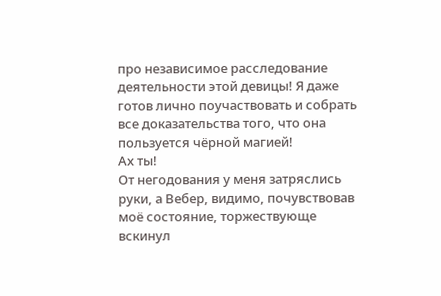про независимое расследование деятельности этой девицы! Я даже готов лично поучаствовать и собрать все доказательства того, что она пользуется чёрной магией!
Ах ты!
От негодования у меня затряслись руки, а Вебер, видимо, почувствовав моё состояние, торжествующе вскинул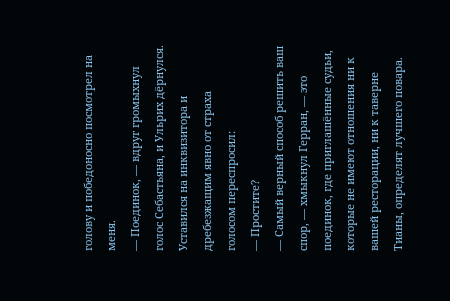голову и победоносно посмотрел на меня.
— Поединок, — вдруг громыхнул голос Себастьяна, и Ульрих дёрнулся. Уставился на инквизитора и дребезжащим явно от страха голосом переспросил:
— Простите?
— Самый верный способ решить ваш спор, — хмыкнул Герран, — это поединок, где приглашённые судьи, которые не имеют отношения ни к вашей ресторации, ни к таверне Тианы, определят лучшего повара.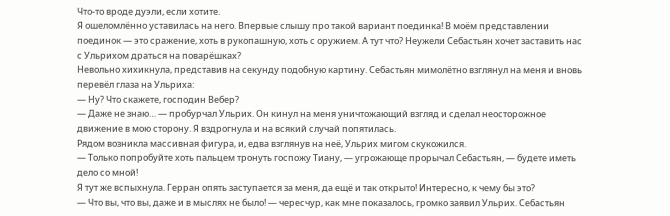Что-то вроде дуэли, если хотите.
Я ошеломлённо уставилась на него. Впервые слышу про такой вариант поединка! В моём представлении поединок — это сражение, хоть в рукопашную, хоть с оружием. А тут что? Неужели Себастьян хочет заставить нас с Ульрихом драться на поварёшках?
Невольно хихикнула, представив на секунду подобную картину. Себастьян мимолётно взглянул на меня и вновь перевёл глаза на Ульриха:
— Ну? Что скажете, господин Вебер?
— Даже не знаю… — пробурчал Ульрих. Он кинул на меня уничтожающий взгляд и сделал неосторожное движение в мою сторону. Я вздрогнула и на всякий случай попятилась.
Рядом возникла массивная фигура, и, едва взглянув на неё, Ульрих мигом скукожился.
— Только попробуйте хоть пальцем тронуть госпожу Тиану, — угрожающе прорычал Себастьян, — будете иметь дело со мной!
Я тут же вспыхнула. Герран опять заступается за меня, да ещё и так открыто! Интересно, к чему бы это?
— Что вы, что вы, даже и в мыслях не было! — чересчур, как мне показалось, громко заявил Ульрих. Себастьян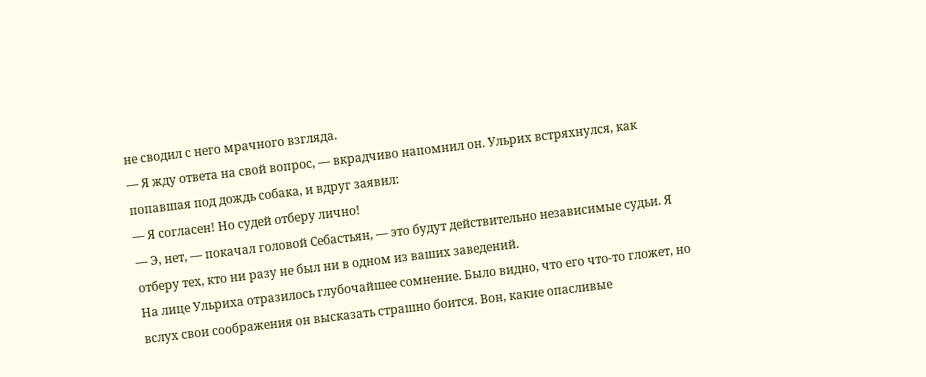не сводил с него мрачного взгляда.
— Я жду ответа на свой вопрос, — вкрадчиво напомнил он. Ульрих встряхнулся, как попавшая под дождь собака, и вдруг заявил:
— Я согласен! Но судей отберу лично!
— Э, нет, — покачал головой Себастьян, — это будут действительно независимые судьи. Я отберу тех, кто ни разу не был ни в одном из ваших заведений.
На лице Ульриха отразилось глубочайшее сомнение. Было видно, что его что-то гложет, но вслух свои соображения он высказать страшно боится. Вон, какие опасливые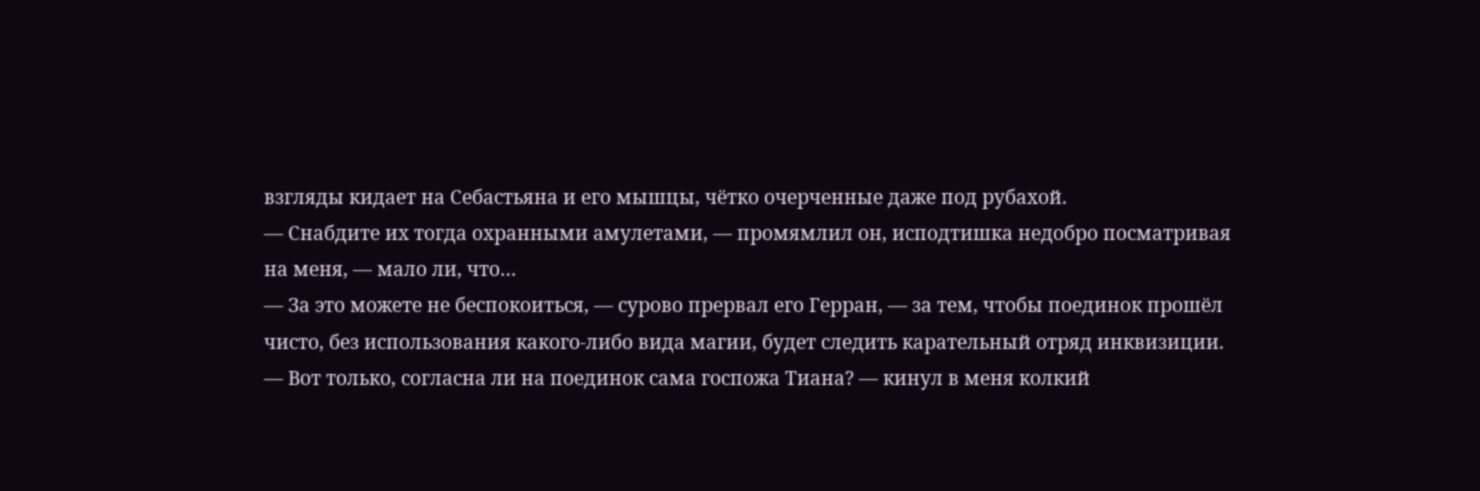взгляды кидает на Себастьяна и его мышцы, чётко очерченные даже под рубахой.
— Снабдите их тогда охранными амулетами, — промямлил он, исподтишка недобро посматривая на меня, — мало ли, что…
— За это можете не беспокоиться, — сурово прервал его Герран, — за тем, чтобы поединок прошёл чисто, без использования какого-либо вида магии, будет следить карательный отряд инквизиции.
— Вот только, согласна ли на поединок сама госпожа Тиана? — кинул в меня колкий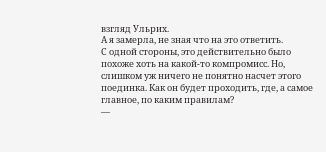взгляд Ульрих.
А я замерла, не зная что на это ответить.
С одной стороны, это действительно было похоже хоть на какой-то компромисс. Но, слишком уж ничего не понятно насчет этого поединка. Как он будет проходить, где, а самое главное, по каким правилам?
—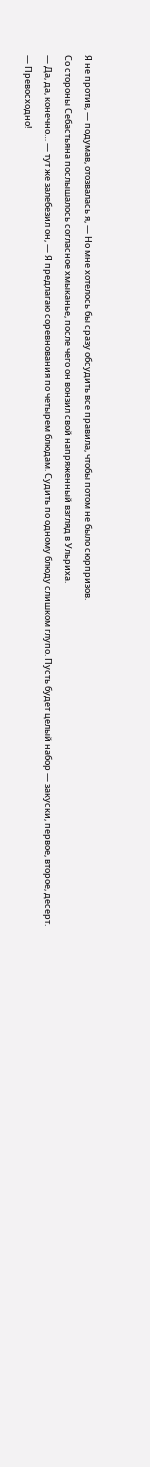Я не против, — подумав, отозвалась я, — Но мне хотелось бы сразу обсудить все правила, чтобы потом не было сюрпризов.
Со стороны Себастьяна послышалось согласное хмыканье, после чего он вонзил свой напряженный взгляд в Ульриха.
— Да, да, конечно… — тут же залебезил он, — Я предлагаю соревнования по четырем блюдам. Судить по одному блюду слишком глупо. Пусть будет целый набор — закуски, первое, второе, десерт.
— Превосходно!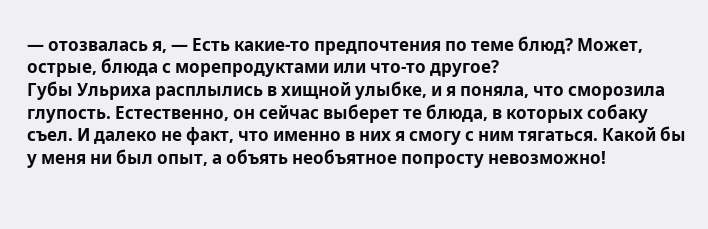— отозвалась я, — Есть какие-то предпочтения по теме блюд? Может, острые, блюда с морепродуктами или что-то другое?
Губы Ульриха расплылись в хищной улыбке, и я поняла, что сморозила глупость. Естественно, он сейчас выберет те блюда, в которых собаку съел. И далеко не факт, что именно в них я смогу с ним тягаться. Какой бы у меня ни был опыт, а объять необъятное попросту невозможно!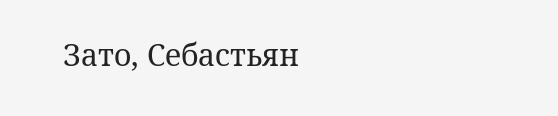Зато, Себастьян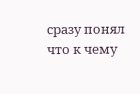сразу понял что к чему